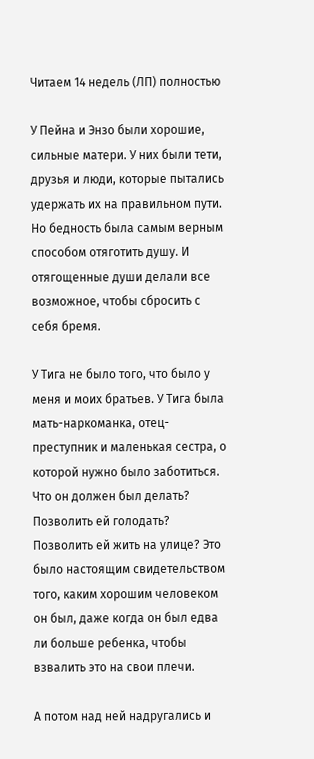Читаем 14 недель (ЛП) полностью

У Пейна и Энзо были хорошие, сильные матери. У них были тети, друзья и люди, которые пытались удержать их на правильном пути. Но бедность была самым верным способом отяготить душу. И отягощенные души делали все возможное, чтобы сбросить с себя бремя.

У Тига не было того, что было у меня и моих братьев. У Тига была мать-наркоманка, отец-преступник и маленькая сестра, о которой нужно было заботиться. Что он должен был делать? Позволить ей голодать? Позволить ей жить на улице? Это было настоящим свидетельством того, каким хорошим человеком он был, даже когда он был едва ли больше ребенка, чтобы взвалить это на свои плечи.

А потом над ней надругались и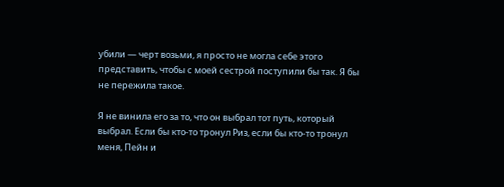убили — черт возьми, я просто не могла себе этого представить, чтобы с моей сестрой поступили бы так. Я бы не пережила такое.

Я не винила его за то, что он выбрал тот путь, который выбрал. Если бы кто-то тронул Риз, если бы кто-то тронул меня, Пейн и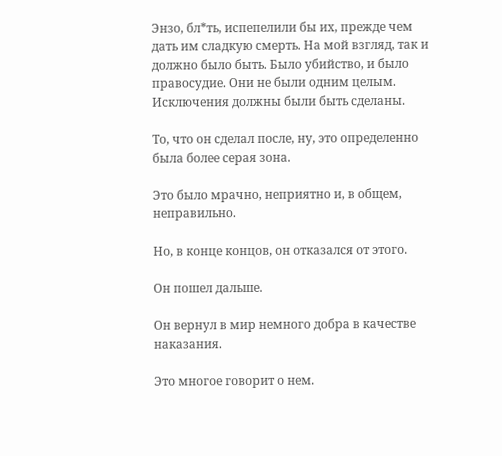Энзо, бл*ть, испепелили бы их, прежде чем дать им сладкую смерть. На мой взгляд, так и должно было быть. Было убийство, и было правосудие. Они не были одним целым. Исключения должны были быть сделаны.

То, что он сделал после, ну, это определенно была более серая зона.

Это было мрачно, неприятно и, в общем, неправильно.

Но, в конце концов, он отказался от этого.

Он пошел дальше.

Он вернул в мир немного добра в качестве наказания.

Это многое говорит о нем.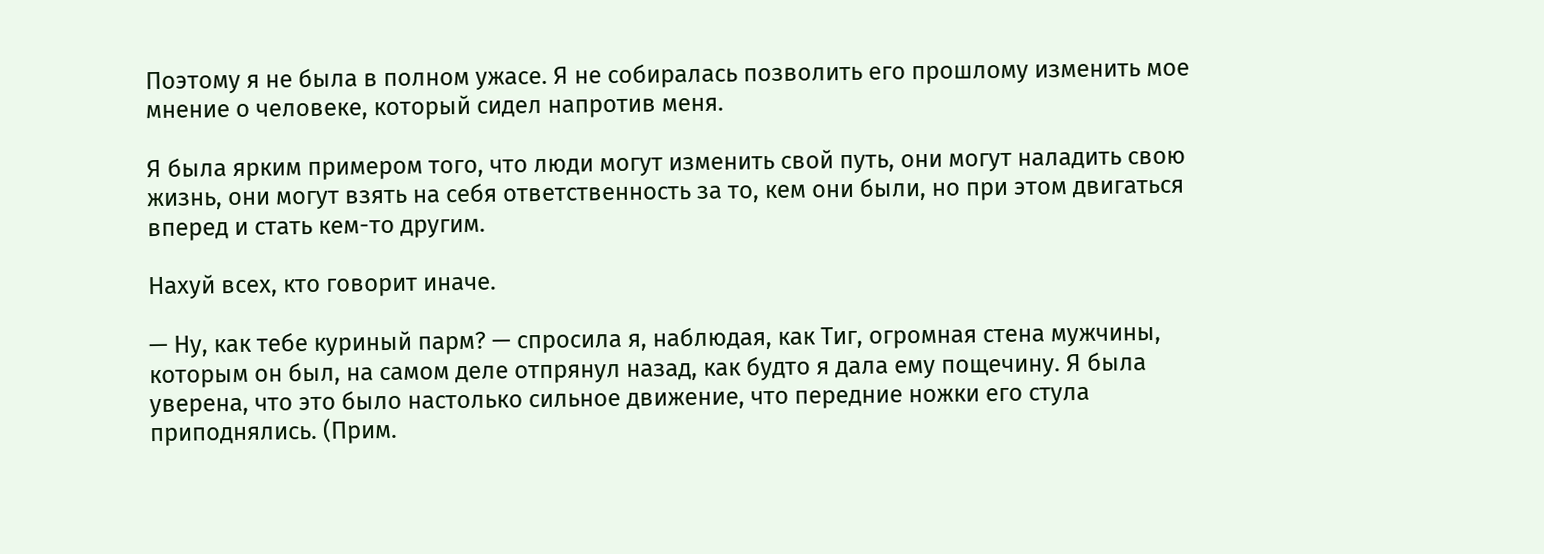Поэтому я не была в полном ужасе. Я не собиралась позволить его прошлому изменить мое мнение о человеке, который сидел напротив меня.

Я была ярким примером того, что люди могут изменить свой путь, они могут наладить свою жизнь, они могут взять на себя ответственность за то, кем они были, но при этом двигаться вперед и стать кем-то другим.

Нахуй всех, кто говорит иначе.

— Ну, как тебе куриный парм? — спросила я, наблюдая, как Тиг, огромная стена мужчины, которым он был, на самом деле отпрянул назад, как будто я дала ему пощечину. Я была уверена, что это было настолько сильное движение, что передние ножки его стула приподнялись. (Прим.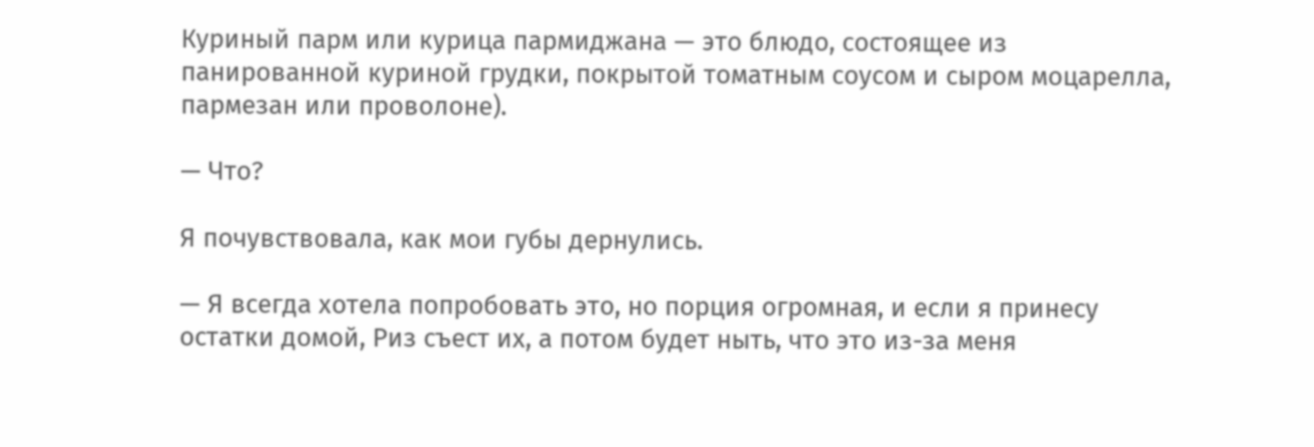Куриный парм или курица пармиджана — это блюдо, состоящее из панированной куриной грудки, покрытой томатным соусом и сыром моцарелла, пармезан или проволоне).

— Что?

Я почувствовала, как мои губы дернулись.

— Я всегда хотела попробовать это, но порция огромная, и если я принесу остатки домой, Риз съест их, а потом будет ныть, что это из-за меня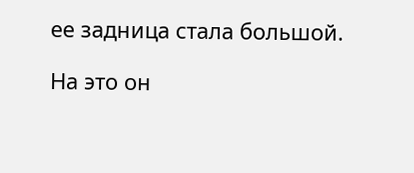ее задница стала большой.

На это он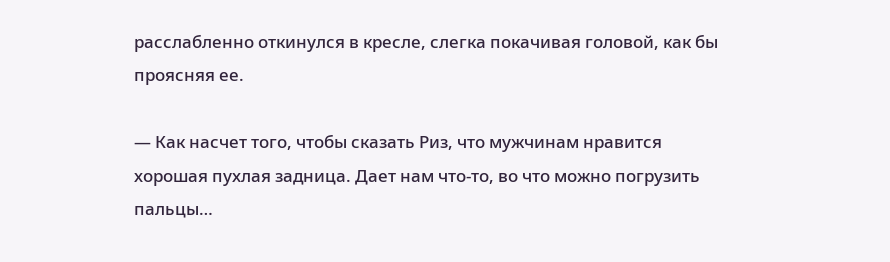расслабленно откинулся в кресле, слегка покачивая головой, как бы проясняя ее.

— Как насчет того, чтобы сказать Риз, что мужчинам нравится хорошая пухлая задница. Дает нам что-то, во что можно погрузить пальцы…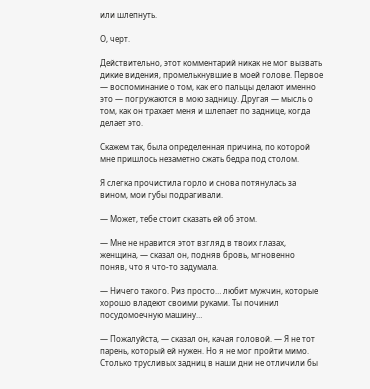или шлепнуть.

О, черт.

Действительно, этот комментарий никак не мог вызвать дикие видения, промелькнувшие в моей голове. Первое — воспоминание о том, как его пальцы делают именно это — погружаются в мою задницу. Другая — мысль о том, как он трахает меня и шлепает по заднице, когда делает это.

Скажем так, была определенная причина, по которой мне пришлось незаметно сжать бедра под столом.

Я слегка прочистила горло и снова потянулась за вином, мои губы подрагивали.

— Может, тебе стоит сказать ей об этом.

— Мне не нравится этот взгляд в твоих глазах, женщина, — сказал он, подняв бровь, мгновенно поняв, что я что-то задумала.

— Ничего такого. Риз просто… любит мужчин, которые хорошо владеют своими руками. Ты починил посудомоечную машину…

— Пожалуйста, — сказал он, качая головой. — Я не тот парень, который ей нужен. Но я не мог пройти мимо. Столько трусливых задниц в наши дни не отличили бы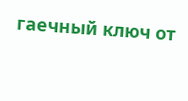гаечный ключ от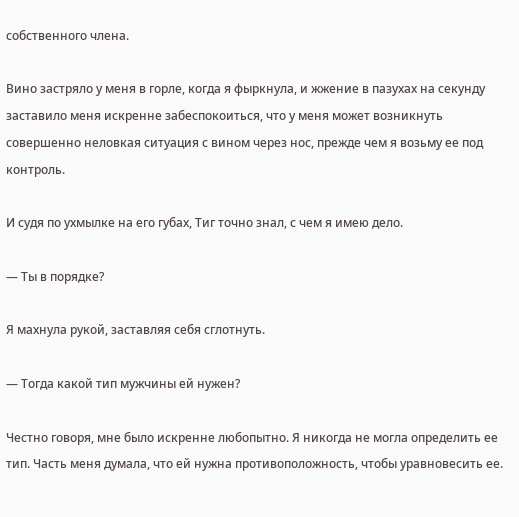собственного члена.

Вино застряло у меня в горле, когда я фыркнула, и жжение в пазухах на секунду заставило меня искренне забеспокоиться, что у меня может возникнуть совершенно неловкая ситуация с вином через нос, прежде чем я возьму ее под контроль.

И судя по ухмылке на его губах, Тиг точно знал, с чем я имею дело.

— Ты в порядке?

Я махнула рукой, заставляя себя сглотнуть.

— Тогда какой тип мужчины ей нужен?

Честно говоря, мне было искренне любопытно. Я никогда не могла определить ее тип. Часть меня думала, что ей нужна противоположность, чтобы уравновесить ее.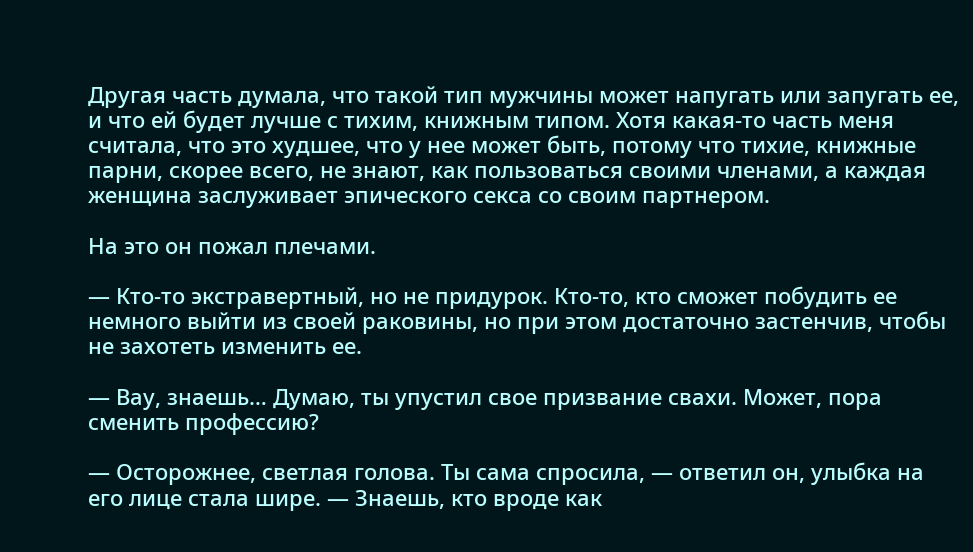Другая часть думала, что такой тип мужчины может напугать или запугать ее, и что ей будет лучше с тихим, книжным типом. Хотя какая-то часть меня считала, что это худшее, что у нее может быть, потому что тихие, книжные парни, скорее всего, не знают, как пользоваться своими членами, а каждая женщина заслуживает эпического секса со своим партнером.

На это он пожал плечами.

— Кто-то экстравертный, но не придурок. Кто-то, кто сможет побудить ее немного выйти из своей раковины, но при этом достаточно застенчив, чтобы не захотеть изменить ее.

— Вау, знаешь… Думаю, ты упустил свое призвание свахи. Может, пора сменить профессию?

— Осторожнее, светлая голова. Ты сама спросила, — ответил он, улыбка на его лице стала шире. — Знаешь, кто вроде как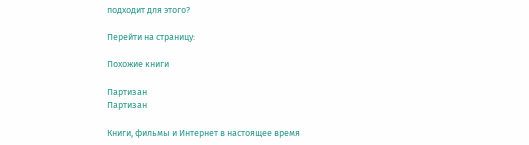подходит для этого?

Перейти на страницу:

Похожие книги

Партизан
Партизан

Книги, фильмы и Интернет в настоящее время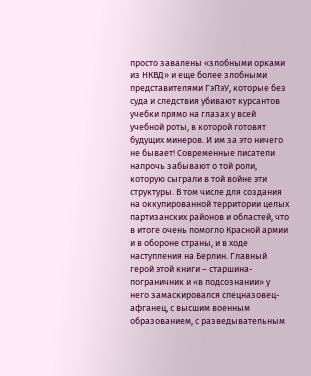просто завалены «злобными орками из НКВД» и еще более злобными представителями ГэПэУ, которые без суда и следствия убивают курсантов учебки прямо на глазах у всей учебной роты, в которой готовят будущих минеров. И им за это ничего не бывает! Современные писатели напрочь забывают о той роли, которую сыграли в той войне эти структуры. В том числе для создания на оккупированной территории целых партизанских районов и областей, что в итоге очень помогло Красной армии и в обороне страны, и в ходе наступления на Берлин. Главный герой этой книги – старшина-пограничник и «в подсознании» у него замаскировался спецназовец-афганец, с высшим военным образованием, с разведывательным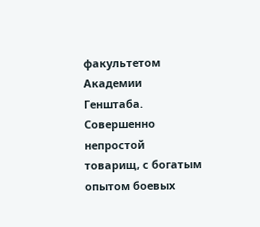факультетом Академии Генштаба. Совершенно непростой товарищ, с богатым опытом боевых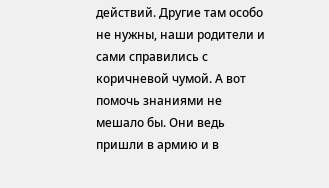действий. Другие там особо не нужны, наши родители и сами справились с коричневой чумой. А вот помочь знаниями не мешало бы. Они ведь пришли в армию и в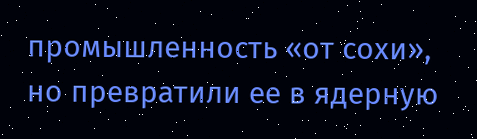промышленность «от сохи», но превратили ее в ядерную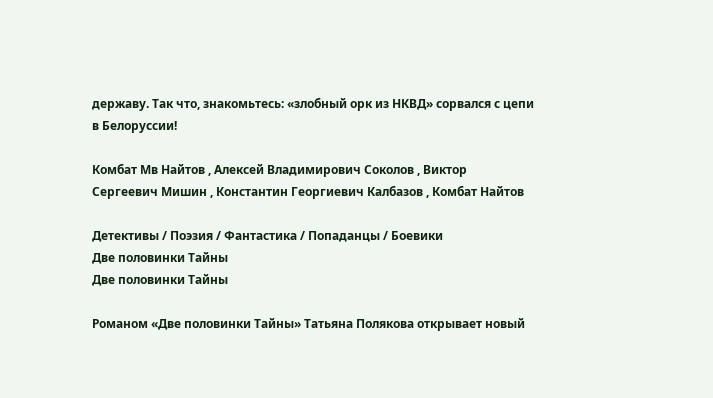державу. Так что, знакомьтесь: «злобный орк из НКВД» сорвался с цепи в Белоруссии!

Комбат Мв Найтов , Алексей Владимирович Соколов , Виктор Сергеевич Мишин , Константин Георгиевич Калбазов , Комбат Найтов

Детективы / Поэзия / Фантастика / Попаданцы / Боевики
Две половинки Тайны
Две половинки Тайны

Романом «Две половинки Тайны» Татьяна Полякова открывает новый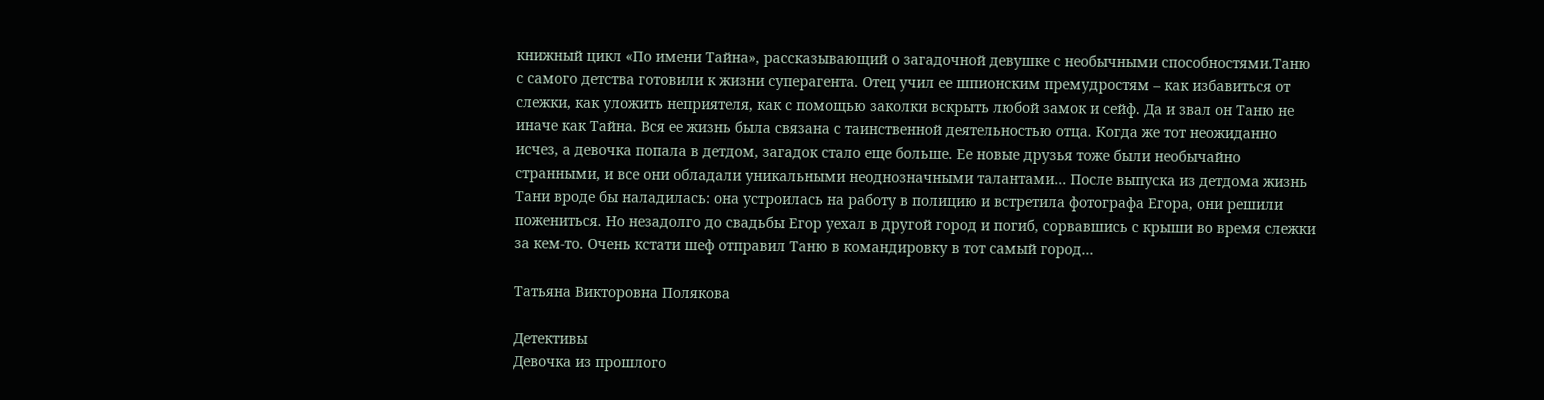книжный цикл «По имени Тайна», рассказывающий о загадочной девушке с необычными способностями.Таню с самого детства готовили к жизни суперагента. Отец учил ее шпионским премудростям – как избавиться от слежки, как уложить неприятеля, как с помощью заколки вскрыть любой замок и сейф. Да и звал он Таню не иначе как Тайна. Вся ее жизнь была связана с таинственной деятельностью отца. Когда же тот неожиданно исчез, а девочка попала в детдом, загадок стало еще больше. Ее новые друзья тоже были необычайно странными, и все они обладали уникальными неоднозначными талантами… После выпуска из детдома жизнь Тани вроде бы наладилась: она устроилась на работу в полицию и встретила фотографа Егора, они решили пожениться. Но незадолго до свадьбы Егор уехал в другой город и погиб, сорвавшись с крыши во время слежки за кем-то. Очень кстати шеф отправил Таню в командировку в тот самый город…

Татьяна Викторовна Полякова

Детективы
Девочка из прошлого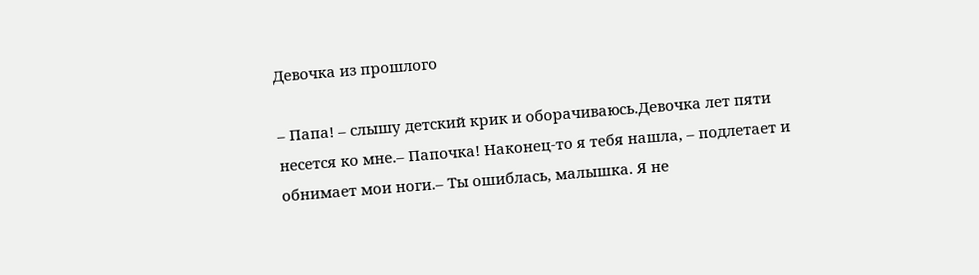Девочка из прошлого

– Папа! – слышу детский крик и оборачиваюсь.Девочка лет пяти несется ко мне.– Папочка! Наконец-то я тебя нашла, – подлетает и обнимает мои ноги.– Ты ошиблась, малышка. Я не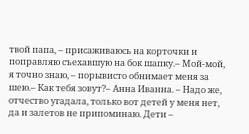твой папа, – присаживаюсь на корточки и поправляю съехавшую на бок шапку.– Мой-мой, я точно знаю, – порывисто обнимает меня за шею.– Как тебя зовут?– Анна Иванна. – Надо же, отчество угадала, только вот детей у меня нет, да и залетов не припоминаю. Дети –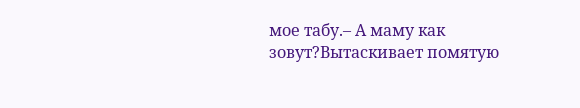мое табу.– А маму как зовут?Вытаскивает помятую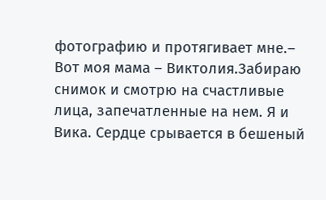фотографию и протягивает мне.– Вот моя мама – Виктолия.Забираю снимок и смотрю на счастливые лица, запечатленные на нем. Я и Вика. Сердце срывается в бешеный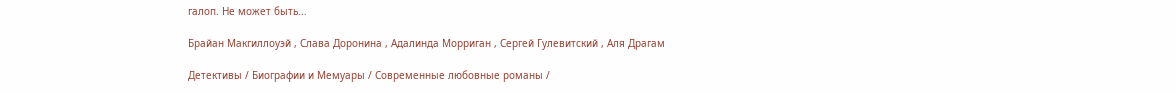галоп. Не может быть...

Брайан Макгиллоуэй , Слава Доронина , Адалинда Морриган , Сергей Гулевитский , Аля Драгам

Детективы / Биографии и Мемуары / Современные любовные романы /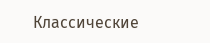Классические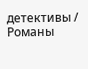детективы / Романы